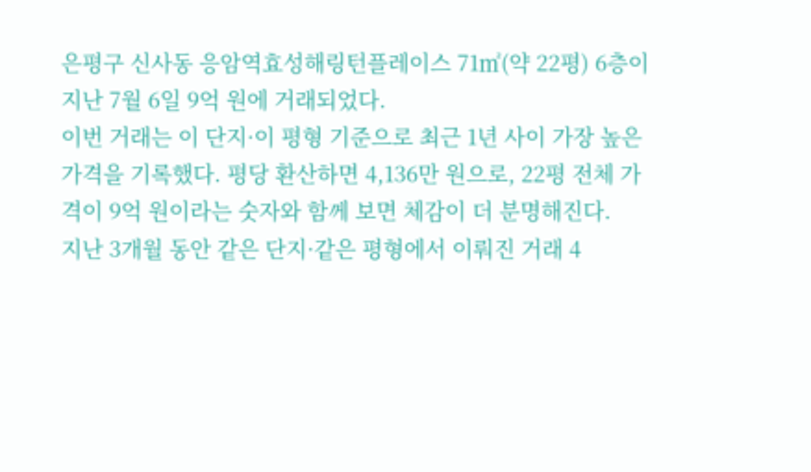은평구 신사동 응암역효성해링턴플레이스 71㎡(약 22평) 6층이 지난 7월 6일 9억 원에 거래되었다.
이번 거래는 이 단지·이 평형 기준으로 최근 1년 사이 가장 높은 가격을 기록했다. 평당 환산하면 4,136만 원으로, 22평 전체 가격이 9억 원이라는 숫자와 함께 보면 체감이 더 분명해진다.
지난 3개월 동안 같은 단지·같은 평형에서 이뤄진 거래 4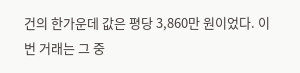건의 한가운데 값은 평당 3,860만 원이었다. 이번 거래는 그 중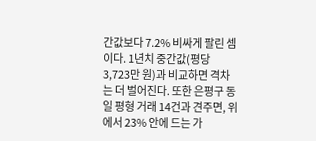간값보다 7.2% 비싸게 팔린 셈이다. 1년치 중간값(평당 3,723만 원)과 비교하면 격차는 더 벌어진다. 또한 은평구 동일 평형 거래 14건과 견주면, 위에서 23% 안에 드는 가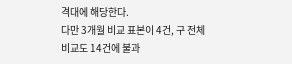격대에 해당한다.
다만 3개월 비교 표본이 4건, 구 전체 비교도 14건에 불과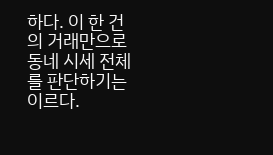하다. 이 한 건의 거래만으로 동네 시세 전체를 판단하기는 이르다.